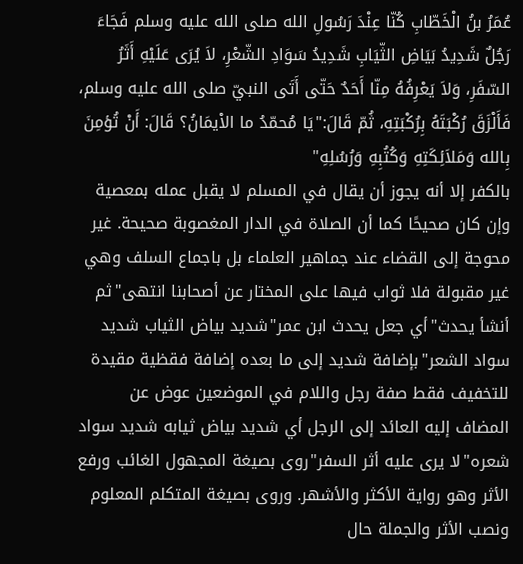عُمَرُ بنُ الْخَطّابِ كُنّا عِنْدَ رَسُولِ الله صلى الله عليه وسلم فَجَاءَ رَجُلٌ شَدِيدُ بَيَاضِ الثّيَابِ شَدِيدُ سَوَادِ الشّعْرِ، لاَ يُرَى عَلَيْهِ أَثَرُ السّفَرِ، وَلاَ يَعْرِفُهُ مِنّا أَحَدٌ حَتّى أَتَى النبيّ صلى الله عليه وسلم، فَأَلْزَقَ رُكْبَتَهُ بِرُكْبَتِهِ، ثُمّ قَالَ:"يَا مُحمّدُ ما الاْيمَانُ؟ قَالَ: أَنْ تُؤمِنَ بِالله وَمَلاَئِكَتِهِ وَكُتُبِهِ وَرُسُلِهِ"
بالكفر إلا أنه يجوز أن يقال في المسلم لا يقبل عمله بمعصية وإن كان صحيحًا كما أن الصلاة في الدار المغصوبة صحيحة. غير محوجة إلى القضاء عند جماهير العلماء بل باجماع السلف وهي غير مقبولة فلا ثواب فيها على المختار عن أصحابنا انتهى"ثم أنشأ يحدث"أي جعل يحدث ابن عمر"شديد بياض الثياب شديد سواد الشعر"بإضافة شديد إلى ما بعده إضافة فقظية مقيدة للتخفيف فقط صفة رجل واللام في الموضعين عوض عن المضاف إليه العائد إلى الرجل أي شديد بياض ثيابه شديد سواد شعره"لا يرى عليه أثر السفر"روى بصيغة المجهول الغائب ورفع الأثر وهو رواية الأكثر والأشهر. وروى بصيغة المتكلم المعلوم ونصب الأثر والجملة حال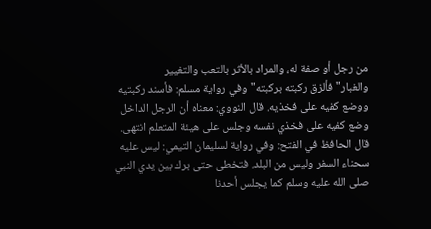من رجل أو صفة له، والمراد بالأثر بالتعب والتغيير والغبار"فألزق ركبته بركبته"وفي رواية مسلم: فأسند ركبتيه ووضع كفيه على فخذيه. قال النووي: معناه أن الرجل الداخل وضع كفيه على فخذي نفسه وجلس على هيئة المتعلم انتهى. قال الحافظ في الفتح: وفي رواية لسليمان التيمي: ليس عليه سحناء السفر وليس من البلد. فتخطى حتى برك بين يدي النبي صلى الله عليه وسلم كما يجلس أحدنا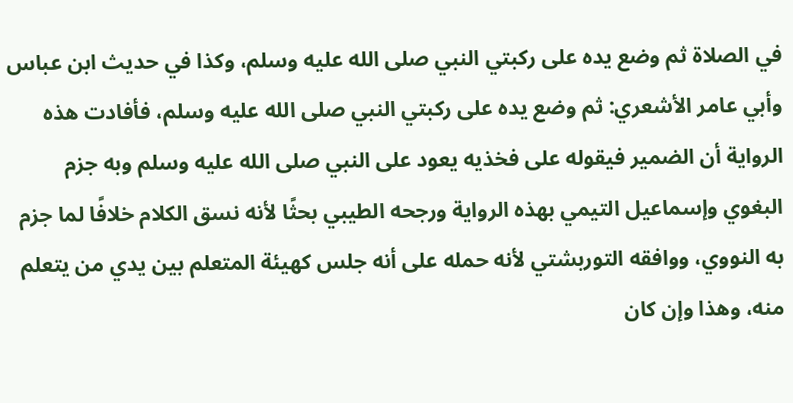في الصلاة ثم وضع يده على ركبتي النبي صلى الله عليه وسلم، وكذا في حديث ابن عباس وأبي عامر الأشعري: ثم وضع يده على ركبتي النبي صلى الله عليه وسلم، فأفادت هذه الرواية أن الضمير فيقوله على فخذيه يعود على النبي صلى الله عليه وسلم وبه جزم البغوي وإسماعيل التيمي بهذه الرواية ورجحه الطيبي بحثًا لأنه نسق الكلام خلافًا لما جزم به النووي، ووافقه التوربشتي لأنه حمله على أنه جلس كهيئة المتعلم بين يدي من يتعلم منه، وهذا وإن كان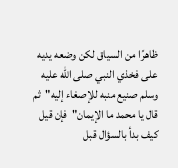ظاهرًا من السياق لكن وضعه يديه على فخذي النبي صلى الله عليه وسلم صنيع منبه للإصغاء إليه"ثم قال يا محمد ما الإيمان"فإن قيل كيف بدأ بالسؤال قبل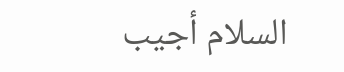السلام أجيب